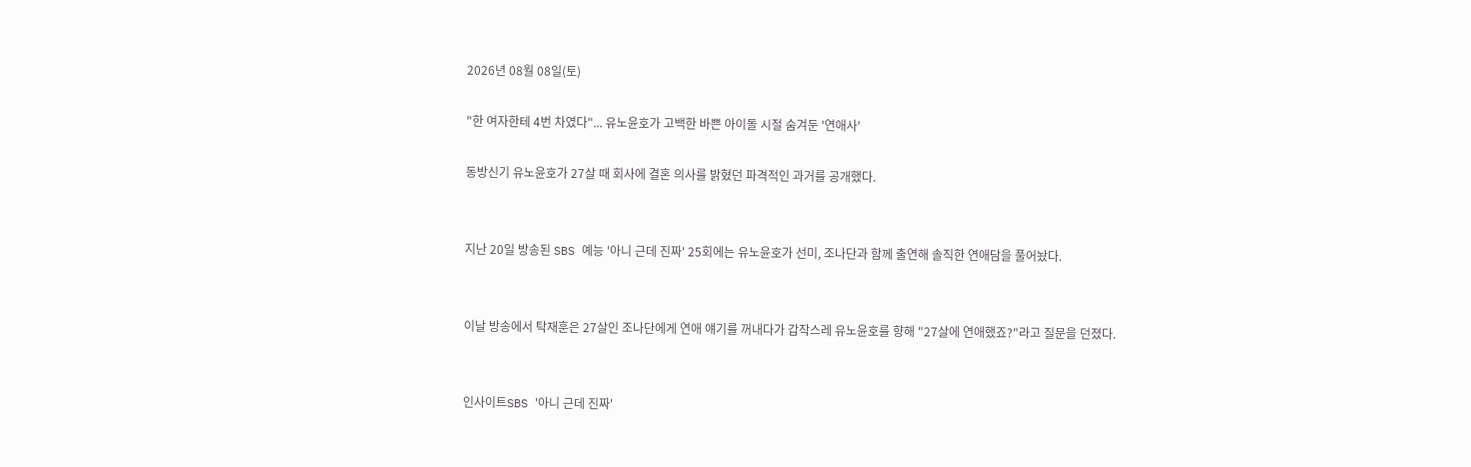2026년 08월 08일(토)

"한 여자한테 4번 차였다"... 유노윤호가 고백한 바쁜 아이돌 시절 숨겨둔 '연애사'

동방신기 유노윤호가 27살 때 회사에 결혼 의사를 밝혔던 파격적인 과거를 공개했다.


지난 20일 방송된 SBS 예능 '아니 근데 진짜' 25회에는 유노윤호가 선미, 조나단과 함께 출연해 솔직한 연애담을 풀어놨다.


이날 방송에서 탁재훈은 27살인 조나단에게 연애 얘기를 꺼내다가 갑작스레 유노윤호를 향해 "27살에 연애했죠?"라고 질문을 던졌다.


인사이트SBS '아니 근데 진짜'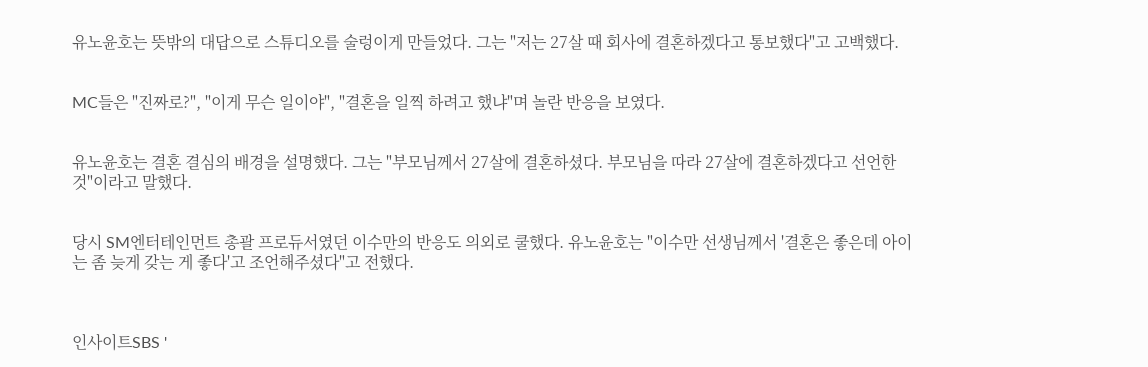유노윤호는 뜻밖의 대답으로 스튜디오를 술렁이게 만들었다. 그는 "저는 27살 때 회사에 결혼하겠다고 통보했다"고 고백했다.


MC들은 "진짜로?", "이게 무슨 일이야", "결혼을 일찍 하려고 했냐"며 놀란 반응을 보였다.


유노윤호는 결혼 결심의 배경을 설명했다. 그는 "부모님께서 27살에 결혼하셨다. 부모님을 따라 27살에 결혼하겠다고 선언한 것"이라고 말했다.


당시 SM엔터테인먼트 총괄 프로듀서였던 이수만의 반응도 의외로 쿨했다. 유노윤호는 "이수만 선생님께서 '결혼은 좋은데 아이는 좀 늦게 갖는 게 좋다'고 조언해주셨다"고 전했다.



인사이트SBS '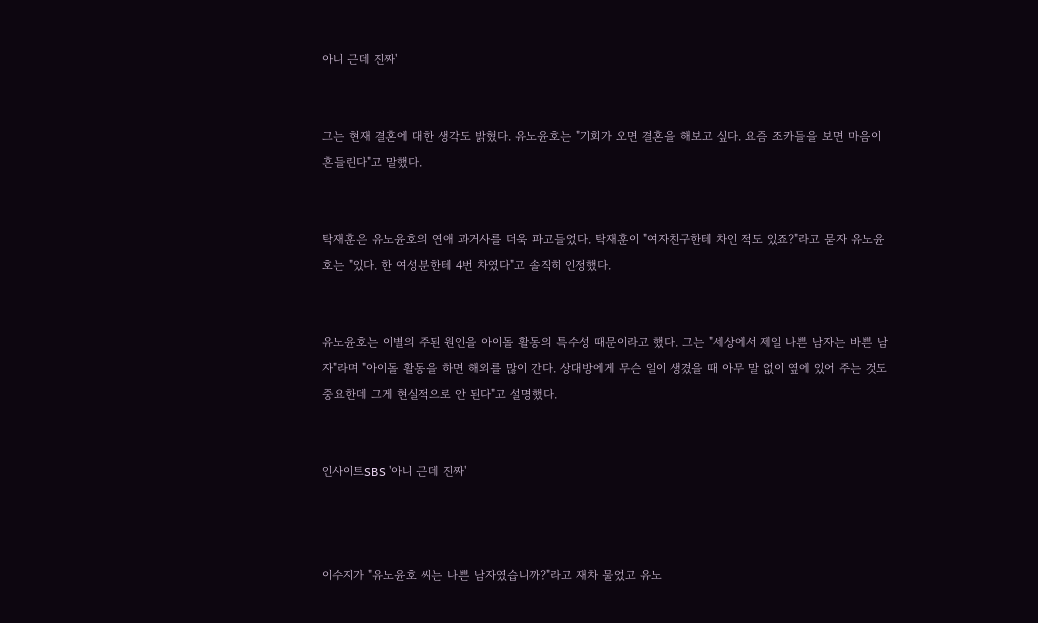아니 근데 진짜'


그는 현재 결혼에 대한 생각도 밝혔다. 유노윤호는 "기회가 오면 결혼을 해보고 싶다. 요즘 조카들을 보면 마음이 흔들린다"고 말했다.


탁재훈은 유노윤호의 연애 과거사를 더욱 파고들었다. 탁재훈이 "여자친구한테 차인 적도 있죠?"라고 묻자 유노윤호는 "있다. 한 여성분한테 4번 차였다"고 솔직히 인정했다.


유노윤호는 이별의 주된 원인을 아이돌 활동의 특수성 때문이라고 했다. 그는 "세상에서 제일 나쁜 남자는 바쁜 남자"라며 "아이돌 활동을 하면 해외를 많이 간다. 상대방에게 무슨 일이 생겼을 때 아무 말 없이 옆에 있어 주는 것도 중요한데 그게 현실적으로 안 된다"고 설명했다.


인사이트SBS '아니 근데 진짜'



이수지가 "유노윤호 씨는 나쁜 남자였습니까?"라고 재차 물었고 유노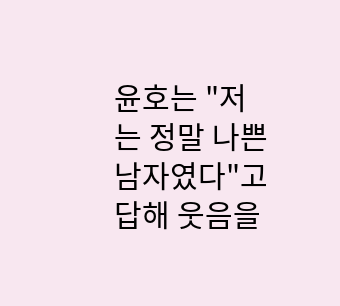윤호는 "저는 정말 나쁜 남자였다"고 답해 웃음을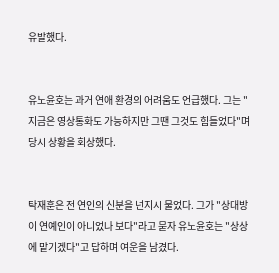유발했다.


유노윤호는 과거 연애 환경의 어려움도 언급했다. 그는 "지금은 영상통화도 가능하지만 그땐 그것도 힘들었다"며 당시 상황을 회상했다.


탁재훈은 전 연인의 신분을 넌지시 물었다. 그가 "상대방이 연예인이 아니었나 보다"라고 묻자 유노윤호는 "상상에 맡기겠다"고 답하며 여운을 남겼다.